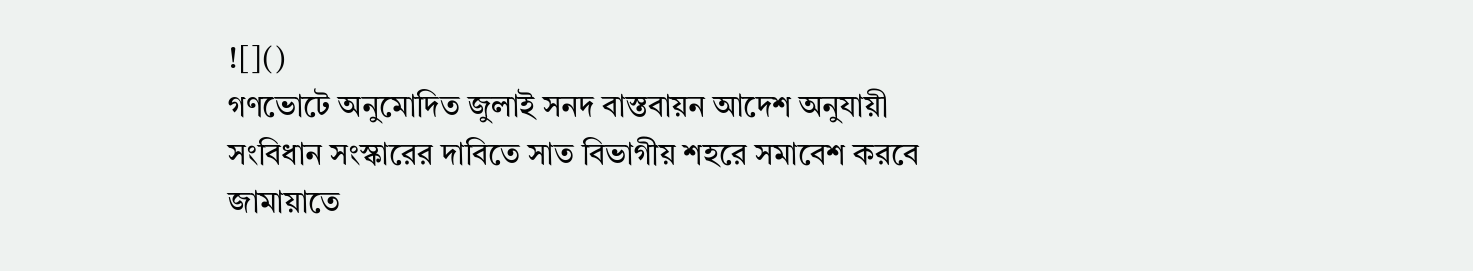![]()
গণভোটে অনুমোদিত জুলাই সনদ বাস্তবায়ন আদেশ অনুযায়ী সংবিধান সংস্কারের দাবিতে সাত বিভাগীয় শহরে সমাবেশ করবে জামায়াতে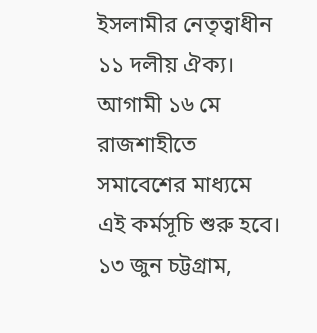ইসলামীর নেতৃত্বাধীন ১১ দলীয় ঐক্য। আগামী ১৬ মে রাজশাহীতে সমাবেশের মাধ্যমে এই কর্মসূচি শুরু হবে। ১৩ জুন চট্টগ্রাম,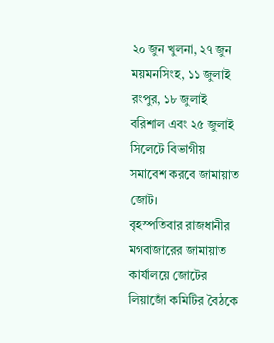২০ জুন খুলনা, ২৭ জুন ময়মনসিংহ, ১১ জুলাই রংপুর, ১৮ জুলাই বরিশাল এবং ২৫ জুলাই সিলেটে বিভাগীয় সমাবেশ করবে জামায়াত জোট।
বৃহস্পতিবার রাজধানীর মগবাজারের জামায়াত কার্যালয়ে জোটের লিয়াজোঁ কমিটির বৈঠকে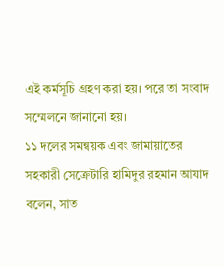এই কর্মসূচি গ্রহণ করা হয়। পরে তা সংবাদ সম্মেলনে জানানো হয়।
১১ দলের সমন্বয়ক এবং জামায়াতের সহকারী সেক্রেটারি হামিদুর রহমান আযাদ বলেন, সাত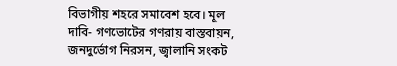বিভাগীয় শহরে সমাবেশ হবে। মূল দাবি- গণভোটের গণরায় বাস্তবায়ন, জনদুর্ভোগ নিরসন, জ্বালানি সংকট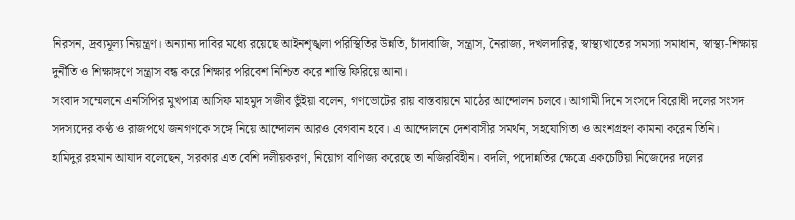নিরসন, দ্রব্যমূল্য নিয়ন্ত্রণ। অন্যান্য দাবির মধ্যে রয়েছে আইনশৃঙ্খলা পরিস্থিতির উন্নতি, চাঁদাবাজি, সন্ত্রাস, নৈরাজ্য, দখলদারিত্ব, স্বাস্থ্যখাতের সমস্যা সমাধান, স্বাস্থ্য-শিক্ষায় দুর্নীতি ও শিক্ষাঙ্গণে সন্ত্রাস বন্ধ করে শিক্ষার পরিবেশ নিশ্চিত করে শান্তি ফিরিয়ে আনা।
সংবাদ সম্মেলনে এনসিপির মুখপাত্র আসিফ মাহমুদ সজীব ভুঁইয়া বলেন, গণভোটের রায় বাস্তবায়নে মাঠের আন্দোলন চলবে। আগামী দিনে সংসদে বিরোধী দলের সংসদ সদস্যদের কণ্ঠ ও রাজপথে জনগণকে সঙ্গে নিয়ে আন্দোলন আরও বেগবান হবে। এ আন্দোলনে দেশবাসীর সমর্থন, সহযোগিতা ও অংশগ্রহণ কামনা করেন তিনি।
হামিদুর রহমান আযাদ বলেছেন, সরকার এত বেশি দলীয়করণ, নিয়োগ বাণিজ্য করেছে তা নজিরবিহীন। বদলি, পদোন্নতির ক্ষেত্রে একচেটিয়া নিজেদের দলের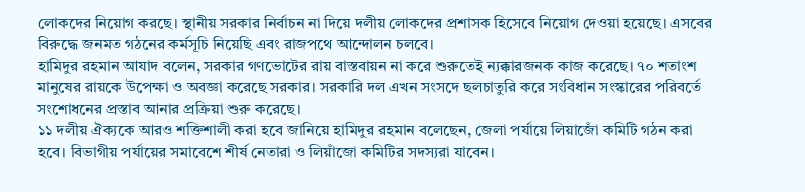লোকদের নিয়োগ করছে। স্থানীয় সরকার নির্বাচন না দিয়ে দলীয় লোকদের প্রশাসক হিসেবে নিয়োগ দেওয়া হয়েছে। এসবের বিরুদ্ধে জনমত গঠনের কর্মসূচি নিয়েছি এবং রাজপথে আন্দোলন চলবে।
হামিদুর রহমান আযাদ বলেন, সরকার গণভোটের রায় বাস্তবায়ন না করে শুরুতেই ন্যক্কারজনক কাজ করেছে। ৭০ শতাংশ মানুষের রায়কে উপেক্ষা ও অবজ্ঞা করেছে সরকার। সরকারি দল এখন সংসদে ছলচাতুরি করে সংবিধান সংস্কারের পরিবর্তে সংশোধনের প্রস্তাব আনার প্রক্রিয়া শুরু করেছে।
১১ দলীয় ঐক্যকে আরও শক্তিশালী করা হবে জানিয়ে হামিদুর রহমান বলেছেন, জেলা পর্যায়ে লিয়াজোঁ কমিটি গঠন করা হবে। বিভাগীয় পর্যায়ের সমাবেশে শীর্ষ নেতারা ও লিয়াঁজো কমিটির সদস্যরা যাবেন।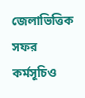জেলাভিত্তিক সফর কর্মসূচিও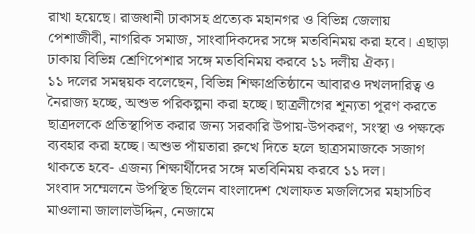রাখা হয়েছে। রাজধানী ঢাকাসহ প্রত্যেক মহানগর ও বিভিন্ন জেলায় পেশাজীবী, নাগরিক সমাজ, সাংবাদিকদের সঙ্গে মতবিনিময় করা হবে। এছাড়া ঢাকায় বিভিন্ন শ্রেণিপেশার সঙ্গে মতবিনিময় করবে ১১ দলীয় ঐক্য।
১১ দলের সমন্বয়ক বলেছেন, বিভিন্ন শিক্ষাপ্রতিষ্ঠানে আবারও দখলদারিত্ব ও নৈরাজ্য হচ্ছে, অশুভ পরিকল্পনা করা হচ্ছে। ছাত্রলীগের শূন্যতা পূরণ করতে ছাত্রদলকে প্রতিস্থাপিত করার জন্য সরকারি উপায়-উপকরণ, সংস্থা ও পক্ষকে ব্যবহার করা হচ্ছে। অশুভ পাঁয়তারা রুখে দিতে হলে ছাত্রসমাজকে সজাগ থাকতে হবে- এজন্য শিক্ষার্থীদের সঙ্গে মতবিনিময় করবে ১১ দল।
সংবাদ সম্মেলনে উপস্থিত ছিলেন বাংলাদেশ খেলাফত মজলিসের মহাসচিব মাওলানা জালালউদ্দিন, নেজামে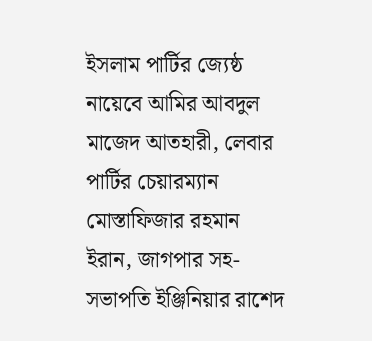ইসলাম পার্টির জ্যেষ্ঠ নায়েবে আমির আবদুল মাজেদ আতহারী, লেবার পার্টির চেয়ারম্যান মোস্তাফিজার রহমান ইরান, জাগপার সহ-সভাপতি ইঞ্জিনিয়ার রাশেদ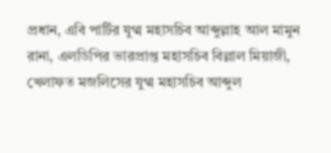প্রধান, এবি পার্টির যুগ্ম মহাসচিব আব্দুল্লাহ আল মামুন রানা, এলডিপির ভারপ্রাপ্ত মহাসচিব বিল্লাল মিয়াজী, খেলাফত মজলিসের যুগ্ম মহাসচিব আব্দুল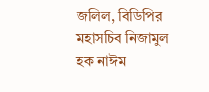জলিল, বিডিপির মহাসচিব নিজামুল হক নাঈম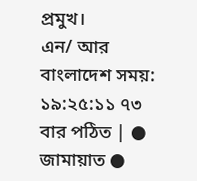প্রমুখ।
এন/ আর
বাংলাদেশ সময়: ১৯:২৫:১১ ৭৩ বার পঠিত | ● জামায়াত ●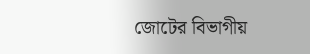জোটের বিভাগীয়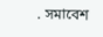. সমাবেশ